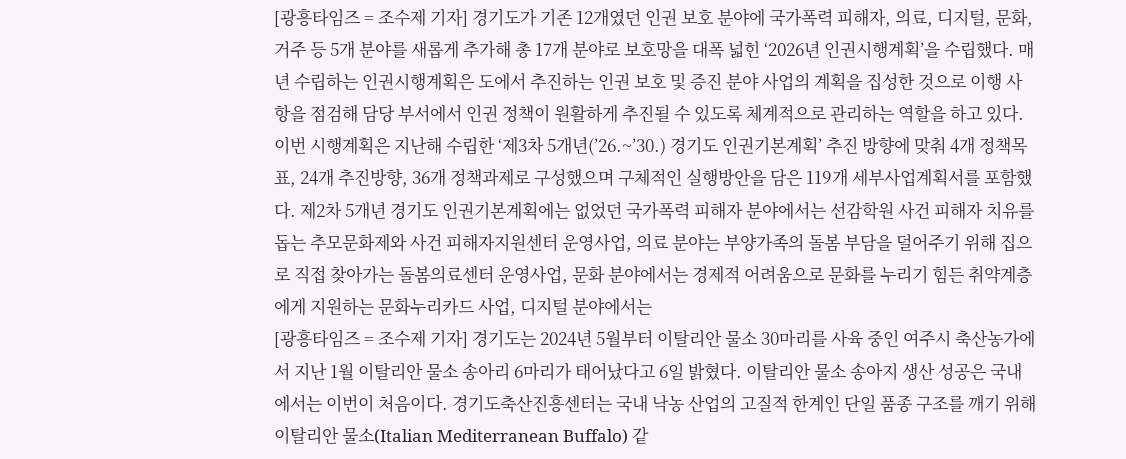[광흥타임즈 = 조수제 기자] 경기도가 기존 12개였던 인권 보호 분야에 국가폭력 피해자, 의료, 디지털, 문화, 거주 등 5개 분야를 새롭게 추가해 총 17개 분야로 보호망을 대폭 넓힌 ‘2026년 인권시행계획’을 수립했다. 매년 수립하는 인권시행계획은 도에서 추진하는 인권 보호 및 증진 분야 사업의 계획을 집성한 것으로 이행 사항을 점검해 담당 부서에서 인권 정책이 원활하게 추진될 수 있도록 체계적으로 관리하는 역할을 하고 있다. 이번 시행계획은 지난해 수립한 ‘제3차 5개년(’26.~’30.) 경기도 인권기본계획’ 추진 방향에 맞춰 4개 정책목표, 24개 추진방향, 36개 정책과제로 구성했으며 구체적인 실행방안을 담은 119개 세부사업계획서를 포함했다. 제2차 5개년 경기도 인권기본계획에는 없었던 국가폭력 피해자 분야에서는 선감학원 사건 피해자 치유를 돕는 추모문화제와 사건 피해자지원센터 운영사업, 의료 분야는 부양가족의 돌봄 부담을 덜어주기 위해 집으로 직접 찾아가는 돌봄의료센터 운영사업, 문화 분야에서는 경제적 어려움으로 문화를 누리기 힘든 취약계층에게 지원하는 문화누리카드 사업, 디지털 분야에서는
[광흥타임즈 = 조수제 기자] 경기도는 2024년 5월부터 이탈리안 물소 30마리를 사육 중인 여주시 축산농가에서 지난 1월 이탈리안 물소 송아리 6마리가 태어났다고 6일 밝혔다. 이탈리안 물소 송아지 생산 성공은 국내에서는 이번이 처음이다. 경기도축산진흥센터는 국내 낙농 산업의 고질적 한계인 단일 품종 구조를 깨기 위해 이탈리안 물소(Italian Mediterranean Buffalo) 같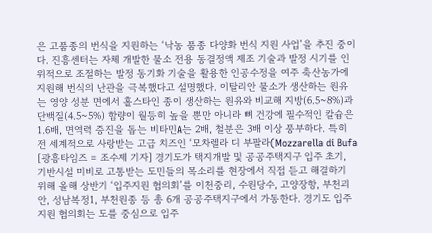은 고품종의 번식을 지원하는 ‘낙농 품종 다양화 번식 지원 사업’을 추진 중이다. 진흥센터는 자체 개발한 물소 전용 동결정액 제조 기술과 발정 시기를 인위적으로 조절하는 발정 동기화 기술을 활용한 인공수정을 여주 축산농가에 지원해 번식의 난관을 극복했다고 설명했다. 이탈리안 물소가 생산하는 원유는 영양 성분 면에서 홀스타인 종이 생산하는 원유와 비교해 지방(6.5~8%)과 단백질(4.5~5%) 함량이 월등히 높을 뿐만 아니라 뼈 건강에 필수적인 칼슘은 1.6배, 면역력 증진을 돕는 비타민A는 2배, 철분은 3배 이상 풍부하다. 특히 전 세계적으로 사랑받는 고급 치즈인 ‘모차렐라 디 부팔라(Mozzarella di Bufa
[광흥타임즈 = 조수제 기자] 경기도가 택지개발 및 공공주택지구 입주 초기, 기반시설 미비로 고통받는 도민들의 목소리를 현장에서 직접 듣고 해결하기 위해 올해 상반기 ‘입주지원 협의회’를 이천중리, 수원당수, 고양장항, 부천괴안, 성남복정1, 부천원종 등 총 6개 공공주택지구에서 가동한다. 경기도 입주지원 협의회는 도를 중심으로 입주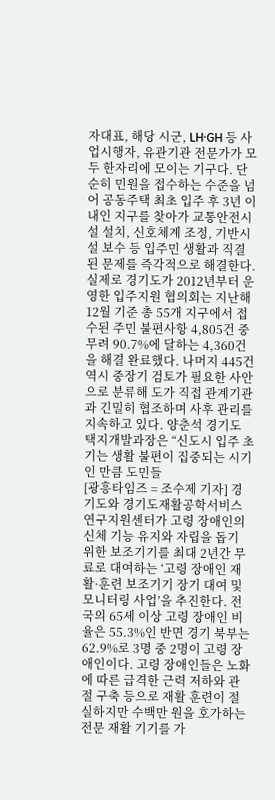자대표, 해당 시군, LH·GH 등 사업시행자, 유관기관 전문가가 모두 한자리에 모이는 기구다. 단순히 민원을 접수하는 수준을 넘어 공동주택 최초 입주 후 3년 이내인 지구를 찾아가 교통안전시설 설치, 신호체계 조정, 기반시설 보수 등 입주민 생활과 직결된 문제를 즉각적으로 해결한다. 실제로 경기도가 2012년부터 운영한 입주지원 협의회는 지난해 12월 기준 총 55개 지구에서 접수된 주민 불편사항 4,805건 중 무려 90.7%에 달하는 4,360건을 해결 완료했다. 나머지 445건 역시 중장기 검토가 필요한 사안으로 분류해 도가 직접 관계기관과 긴밀히 협조하며 사후 관리를 지속하고 있다. 양춘석 경기도 택지개발과장은 “신도시 입주 초기는 생활 불편이 집중되는 시기인 만큼 도민들
[광흥타임즈 = 조수제 기자] 경기도와 경기도재활공학서비스연구지원센터가 고령 장애인의 신체 기능 유지와 자립을 돕기 위한 보조기기를 최대 2년간 무료로 대여하는 ‘고령 장애인 재활·훈련 보조기기 장기 대여 및 모니터링 사업’을 추진한다. 전국의 65세 이상 고령 장애인 비율은 55.3%인 반면 경기 북부는 62.9%로 3명 중 2명이 고령 장애인이다. 고령 장애인들은 노화에 따른 급격한 근력 저하와 관절 구축 등으로 재활 훈련이 절실하지만 수백만 원을 호가하는 전문 재활 기기를 가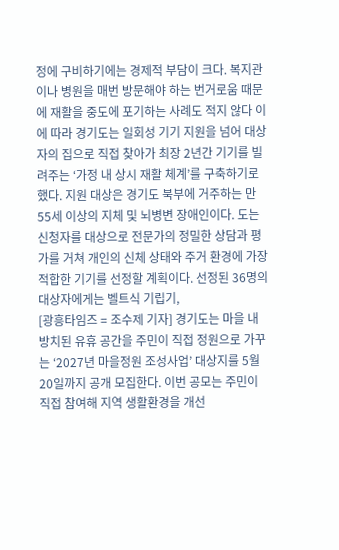정에 구비하기에는 경제적 부담이 크다. 복지관이나 병원을 매번 방문해야 하는 번거로움 때문에 재활을 중도에 포기하는 사례도 적지 않다 이에 따라 경기도는 일회성 기기 지원을 넘어 대상자의 집으로 직접 찾아가 최장 2년간 기기를 빌려주는 ‘가정 내 상시 재활 체계’를 구축하기로 했다. 지원 대상은 경기도 북부에 거주하는 만 55세 이상의 지체 및 뇌병변 장애인이다. 도는 신청자를 대상으로 전문가의 정밀한 상담과 평가를 거쳐 개인의 신체 상태와 주거 환경에 가장 적합한 기기를 선정할 계획이다. 선정된 36명의 대상자에게는 벨트식 기립기,
[광흥타임즈 = 조수제 기자] 경기도는 마을 내 방치된 유휴 공간을 주민이 직접 정원으로 가꾸는 ‘2027년 마을정원 조성사업’ 대상지를 5월 20일까지 공개 모집한다. 이번 공모는 주민이 직접 참여해 지역 생활환경을 개선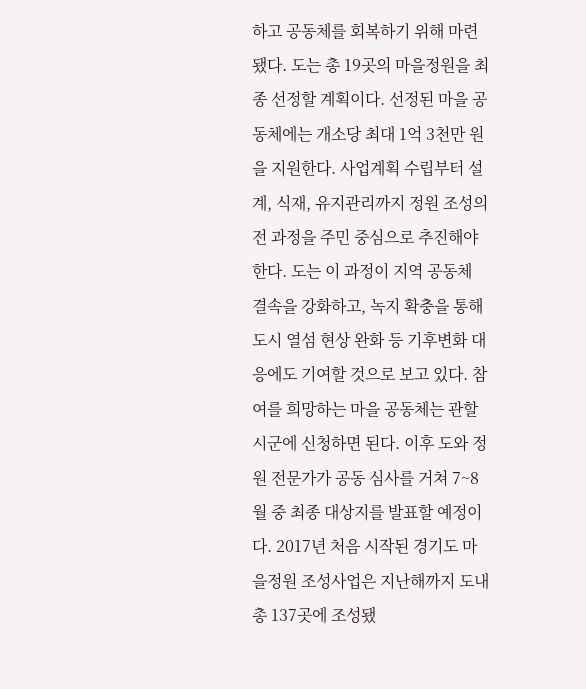하고 공동체를 회복하기 위해 마련됐다. 도는 총 19곳의 마을정원을 최종 선정할 계획이다. 선정된 마을 공동체에는 개소당 최대 1억 3천만 원을 지원한다. 사업계획 수립부터 설계, 식재, 유지관리까지 정원 조성의 전 과정을 주민 중심으로 추진해야 한다. 도는 이 과정이 지역 공동체 결속을 강화하고, 녹지 확충을 통해 도시 열섬 현상 완화 등 기후변화 대응에도 기여할 것으로 보고 있다. 참여를 희망하는 마을 공동체는 관할 시군에 신청하면 된다. 이후 도와 정원 전문가가 공동 심사를 거쳐 7~8월 중 최종 대상지를 발표할 예정이다. 2017년 처음 시작된 경기도 마을정원 조성사업은 지난해까지 도내 총 137곳에 조성됐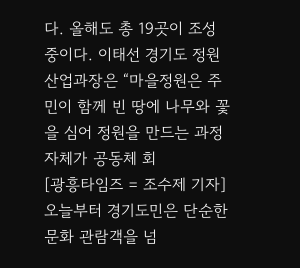다. 올해도 총 19곳이 조성 중이다. 이태선 경기도 정원산업과장은 “마을정원은 주민이 함께 빈 땅에 나무와 꽃을 심어 정원을 만드는 과정 자체가 공동체 회
[광흥타임즈 = 조수제 기자] 오늘부터 경기도민은 단순한 문화 관람객을 넘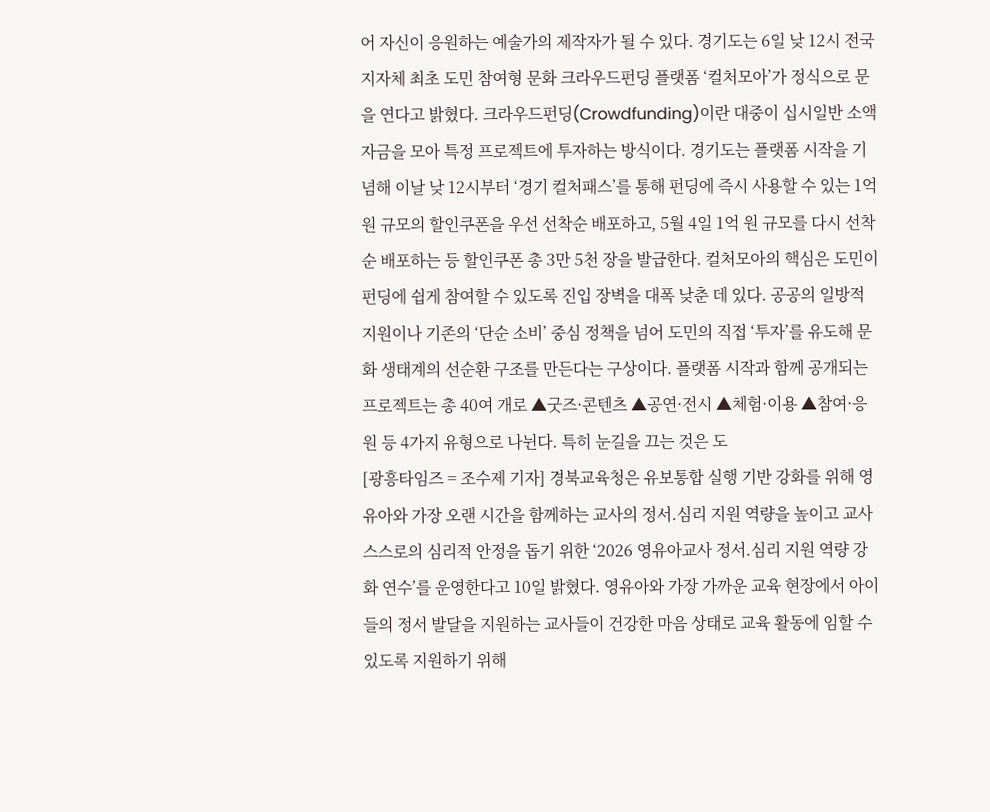어 자신이 응원하는 예술가의 제작자가 될 수 있다. 경기도는 6일 낮 12시 전국 지자체 최초 도민 참여형 문화 크라우드펀딩 플랫폼 ‘컬처모아’가 정식으로 문을 연다고 밝혔다. 크라우드펀딩(Crowdfunding)이란 대중이 십시일반 소액 자금을 모아 특정 프로젝트에 투자하는 방식이다. 경기도는 플랫폼 시작을 기념해 이날 낮 12시부터 ‘경기 컬처패스’를 통해 펀딩에 즉시 사용할 수 있는 1억 원 규모의 할인쿠폰을 우선 선착순 배포하고, 5월 4일 1억 원 규모를 다시 선착순 배포하는 등 할인쿠폰 총 3만 5천 장을 발급한다. 컬처모아의 핵심은 도민이 펀딩에 쉽게 참여할 수 있도록 진입 장벽을 대폭 낮춘 데 있다. 공공의 일방적 지원이나 기존의 ‘단순 소비’ 중심 정책을 넘어 도민의 직접 ‘투자’를 유도해 문화 생태계의 선순환 구조를 만든다는 구상이다. 플랫폼 시작과 함께 공개되는 프로젝트는 총 40여 개로 ▲굿즈·콘텐츠 ▲공연·전시 ▲체험·이용 ▲참여·응원 등 4가지 유형으로 나뉜다. 특히 눈길을 끄는 것은 도
[광흥타임즈 = 조수제 기자] 경북교육청은 유보통합 실행 기반 강화를 위해 영유아와 가장 오랜 시간을 함께하는 교사의 정서.심리 지원 역량을 높이고 교사 스스로의 심리적 안정을 돕기 위한 ‘2026 영유아교사 정서.심리 지원 역량 강화 연수’를 운영한다고 10일 밝혔다. 영유아와 가장 가까운 교육 현장에서 아이들의 정서 발달을 지원하는 교사들이 건강한 마음 상태로 교육 활동에 임할 수 있도록 지원하기 위해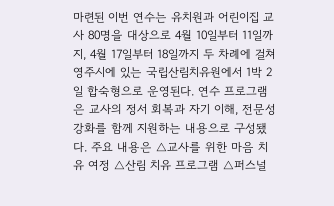마련된 이번 연수는 유치원과 어린이집 교사 80명을 대상으로 4월 10일부터 11일까지, 4월 17일부터 18일까지 두 차례에 걸쳐 영주시에 있는 국립산림치유원에서 1박 2일 합숙형으로 운영된다. 연수 프로그램은 교사의 정서 회복과 자기 이해, 전문성 강화를 함께 지원하는 내용으로 구성됐다. 주요 내용은 △교사를 위한 마음 치유 여정 △산림 치유 프로그램 △퍼스널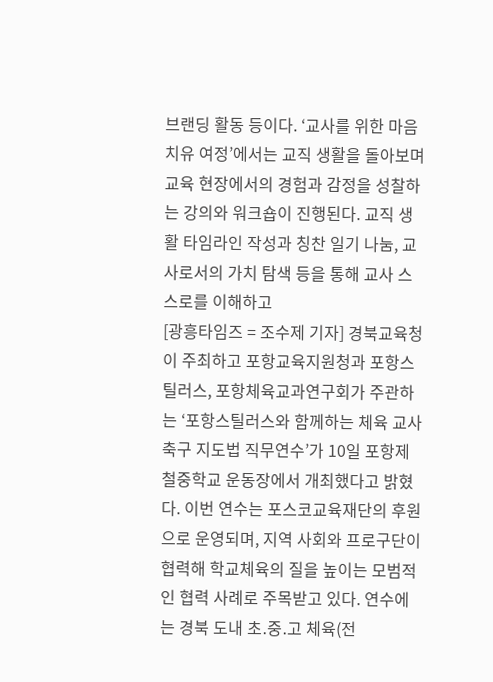브랜딩 활동 등이다. ‘교사를 위한 마음 치유 여정’에서는 교직 생활을 돌아보며 교육 현장에서의 경험과 감정을 성찰하는 강의와 워크숍이 진행된다. 교직 생활 타임라인 작성과 칭찬 일기 나눔, 교사로서의 가치 탐색 등을 통해 교사 스스로를 이해하고
[광흥타임즈 = 조수제 기자] 경북교육청이 주최하고 포항교육지원청과 포항스틸러스, 포항체육교과연구회가 주관하는 ‘포항스틸러스와 함께하는 체육 교사 축구 지도법 직무연수’가 10일 포항제철중학교 운동장에서 개최했다고 밝혔다. 이번 연수는 포스코교육재단의 후원으로 운영되며, 지역 사회와 프로구단이 협력해 학교체육의 질을 높이는 모범적인 협력 사례로 주목받고 있다. 연수에는 경북 도내 초․중․고 체육(전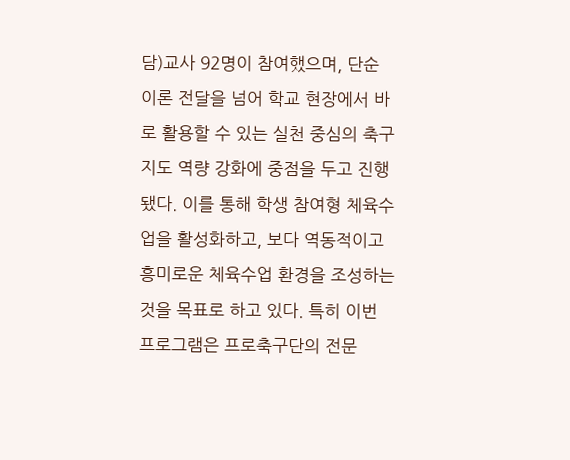담)교사 92명이 참여했으며, 단순 이론 전달을 넘어 학교 현장에서 바로 활용할 수 있는 실천 중심의 축구 지도 역량 강화에 중점을 두고 진행됐다. 이를 통해 학생 참여형 체육수업을 활성화하고, 보다 역동적이고 흥미로운 체육수업 환경을 조성하는 것을 목표로 하고 있다. 특히 이번 프로그램은 프로축구단의 전문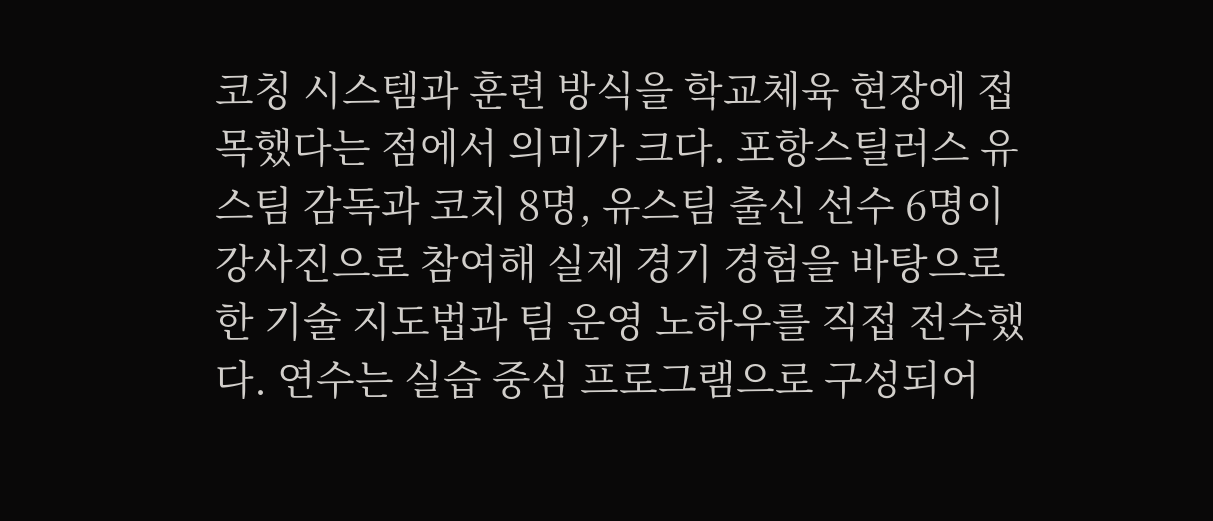코칭 시스템과 훈련 방식을 학교체육 현장에 접목했다는 점에서 의미가 크다. 포항스틸러스 유스팀 감독과 코치 8명, 유스팀 출신 선수 6명이 강사진으로 참여해 실제 경기 경험을 바탕으로 한 기술 지도법과 팀 운영 노하우를 직접 전수했다. 연수는 실습 중심 프로그램으로 구성되어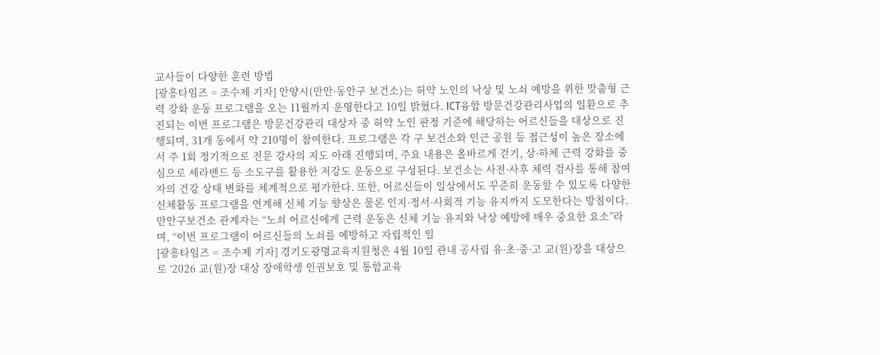교사들이 다양한 훈련 방법
[광흥타임즈 = 조수제 기자] 안양시(만안·동안구 보건소)는 허약 노인의 낙상 및 노쇠 예방을 위한 맞춤형 근력 강화 운동 프로그램을 오는 11월까지 운영한다고 10일 밝혔다. ICT융합 방문건강관리사업의 일환으로 추진되는 이번 프로그램은 방문건강관리 대상자 중 허약 노인 판정 기준에 해당하는 어르신들을 대상으로 진행되며, 31개 동에서 약 210명이 참여한다. 프로그램은 각 구 보건소와 인근 공원 등 접근성이 높은 장소에서 주 1회 정기적으로 전문 강사의 지도 아래 진행되며, 주요 내용은 올바르게 걷기, 상·하체 근력 강화를 중심으로 세라밴드 등 소도구를 활용한 저강도 운동으로 구성된다. 보건소는 사전·사후 체력 검사를 통해 참여자의 건강 상태 변화를 체계적으로 평가한다. 또한, 어르신들이 일상에서도 꾸준히 운동할 수 있도록 다양한 신체활동 프로그램을 연계해 신체 기능 향상은 물론 인지·정서·사회적 기능 유지까지 도모한다는 방침이다. 만안구보건소 관계자는 “노쇠 어르신에게 근력 운동은 신체 기능 유지와 낙상 예방에 매우 중요한 요소”라며, “이번 프로그램이 어르신들의 노쇠를 예방하고 자립적인 일
[광흥타임즈 = 조수제 기자] 경기도광명교육지원청은 4월 10일 관내 공사립 유·초·중·고 교(원)장을 대상으로 ‘2026 교(원)장 대상 장애학생 인권보호 및 통합교육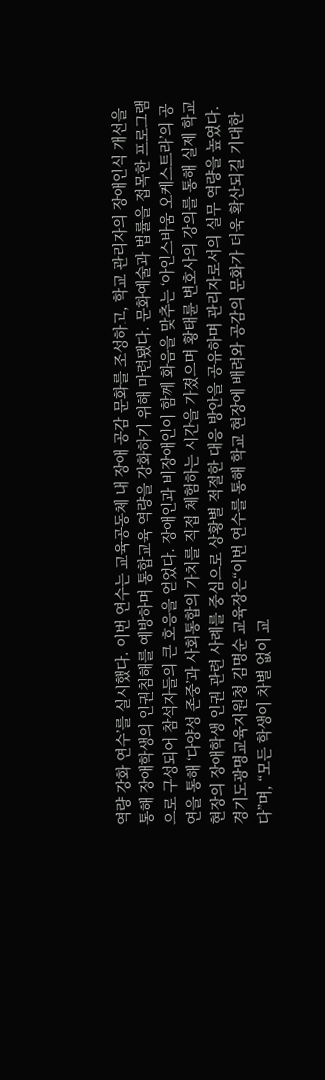역량 강화 연수’를 실시했다. 이번 연수는 교육공동체 내 장애 공감 문화를 조성하고, 학교 관리자의 장애인식 개선을 통해 장애학생의 인권침해를 예방하며 통합교육 역량을 강화하기 위해 마련됐다. 문화예술과 법률을 접목한 프로그램으로 구성되어 참석자들의 큰 호응을 얻었다. 장애인과 비장애인이 함께 화음을 맞추는 ‘아인스바움 오케스트라’의 공연을 통해 ‘다양성 존중’과 사회통합의 가치를 직접 체험하는 시간을 가졌으며 황태륜 변호사의 강의를 통해 실제 학교 현장의 장애학생 인권 관련 사례를 중심으로 상황별 적절한 대응 방안을 공유하며 관리자로서의 실무 역량을 높였다. 경기도광명교육지원청 김명순 교육장은“이번 연수를 통해 학교 현장에 배려와 공감의 문화가 더욱 확산되길 기대한다”며, “모든 학생이 차별 없이 교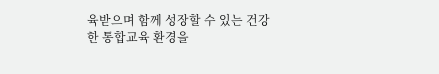육받으며 함께 성장할 수 있는 건강한 통합교육 환경을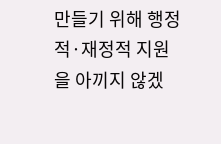만들기 위해 행정적·재정적 지원을 아끼지 않겠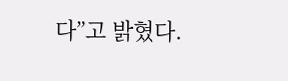다”고 밝혔다.